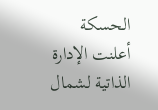الحسكة
أعلنت الإدارة الذاتية لشمال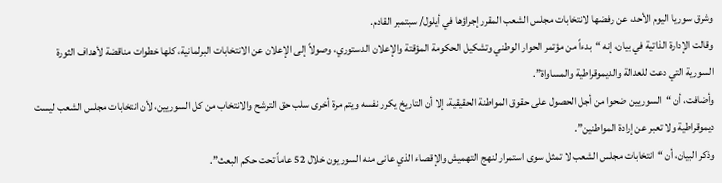وشرق سوريا اليوم الأحد، عن رفضها لانتخابات مجلس الشعب المقرر إجراؤها في أيلول/ سبتمبر القادم.
وقالت الإدارة الذاتية في بيان، إنه “بدءاً من مؤتمر الحوار الوطني وتشكيل الحكومة المؤقتة والإعلان الدستوري، وصولاً إلى الإعلان عن الانتخابات البرلمانية، كلها خطوات مناقضة لأهداف الثورة السورية التي دعت للعدالة والديموقراطية والمساواة”.
وأضافت، أن “السوريين ضحوا من أجل الحصول على حقوق المواطنة الحقيقية، إلا أن التاريخ يكرر نفسه ويتم مرة أخرى سلب حق الترشح والانتخاب من كل السوريين، لأن انتخابات مجلس الشعب ليست ديموقراطية ولا تعبر عن إرادة المواطنين”.
وذكر البيان، أن “انتخابات مجلس الشعب لا تمثل سوى استمرار لنهج التهميش والإقصاء الذي عانى منه السوريون خلال 52 عاماً تحت حكم البعث”.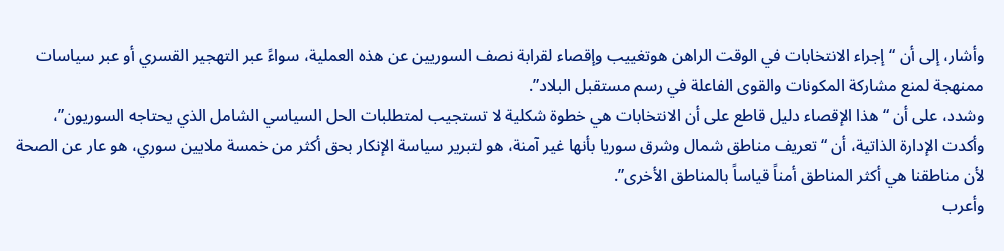وأشار، إلى أن “إجراء الانتخابات في الوقت الراهن هوتغييب وإقصاء لقرابة نصف السوريين عن هذه العملية، سواءً عبر التهجير القسري أو عبر سياسات ممنهجة لمنع مشاركة المكونات والقوى الفاعلة في رسم مستقبل البلاد”.
وشدد، على أن “هذا الإقصاء دليل قاطع على أن الانتخابات هي خطوة شكلية لا تستجيب لمتطلبات الحل السياسي الشامل الذي يحتاجه السوريون”،
وأكدت الإدارة الذاتية، أن “تعريف مناطق شمال وشرق سوريا بأنها غير آمنة، هو لتبرير سياسة الإنكار بحق أكثر من خمسة ملايين سوري، هو عار عن الصحة لأن مناطقنا هي أكثر المناطق أمناً قياساً بالمناطق الأخرى”.
وأعرب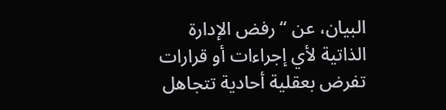البيان، عن “رفض الإدارة الذاتية لأي إجراءات أو قرارات تفرض بعقلية أحادية تتجاهل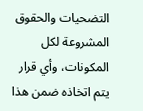التضحيات والحقوق المشروعة لكل المكونات، وأي قرار يتم اتخاذه ضمن هذا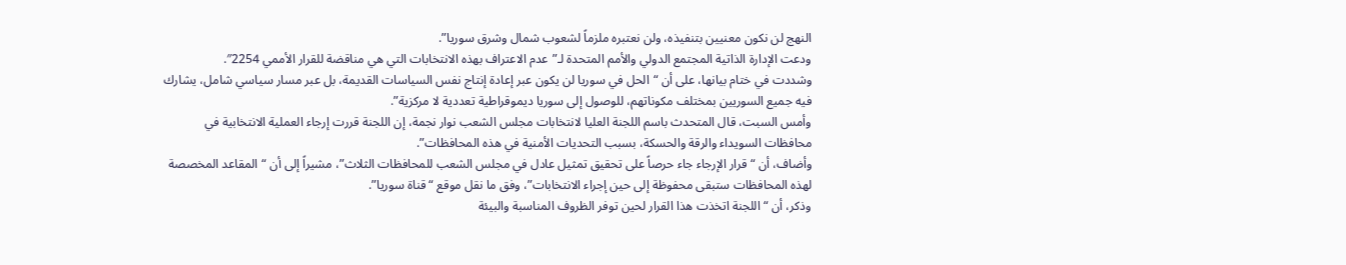النهج لن نكون معنيين بتنفيذه، ولن نعتبره ملزماً لشعوب شمال وشرق سوريا”.
ودعت الإدارة الذاتية المجتمع الدولي والأمم المتحدة لـ”عدم الاعتراف بهذه الانتخابات التي هي مناقضة للقرار الأممي 2254″.
وشددت في ختام بيانها، على أن “الحل في سوريا لن يكون عبر إعادة إنتاج نفس السياسات القديمة، بل عبر مسار سياسي شامل، يشارك فيه جميع السوريين بمختلف مكوناتهم، للوصول إلى سوريا ديموقراطية تعددية لا مركزية”.
وأمس السبت، قال المتحدث باسم اللجنة العليا لانتخابات مجلس الشعب نوار نجمة، إن اللجنة قررت إرجاء العملية الانتخابية في محافظات السويداء والرقة والحسكة، بسبب التحديات الأمنية في هذه المحافظات”.
وأضاف، أن “قرار الإرجاء جاء حرصاً على تحقيق تمثيل عادل في مجلس الشعب للمحافظات الثلاث”، مشيراً إلى أن “المقاعد المخصصة لهذه المحافظات ستبقى محفوظة إلى حين إجراء الانتخابات”، وفق ما نقل موقع “قناة سوريا”.
وذكر، أن “اللجنة اتخذت هذا القرار لحين توفر الظروف المناسبة والبيئة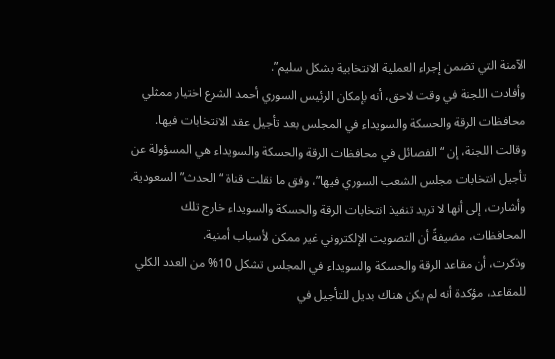الآمنة التي تضمن إجراء العملية الانتخابية بشكل سليم”.
وأفادت اللجنة في وقت لاحق، أنه بإمكان الرئيس السوري أحمد الشرع اختيار ممثلي محافظات الرقة والحسكة والسويداء في المجلس بعد تأجيل عقد الانتخابات فيها.
وقالت اللجنة، إن “الفصائل في محافظات الرقة والحسكة والسويداء هي المسؤولة عن تأجيل انتخابات مجلس الشعب السوري فيها”، وفق ما نقلت قناة “الحدث” السعودية.
وأشارت، إلى أنها لا تريد تنفيذ انتخابات الرقة والحسكة والسويداء خارج تلك المحافظات، مضيفةً أن التصويت الإلكتروني غير ممكن لأسباب أمنية.
وذكرت، أن مقاعد الرقة والحسكة والسويداء في المجلس تشكل 10% من العدد الكلي للمقاعد، مؤكدة أنه لم يكن هناك بديل للتأجيل في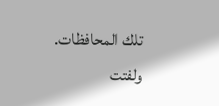تلك المحافظات.
ولفتت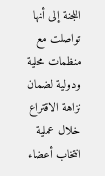اللجنة إلى أنها تواصلت مع منظمات محلية ودولية لضمان نزاهة الاقتراع خلال عملية انتخاب أعضاء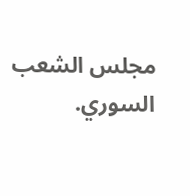مجلس الشعب السوري.